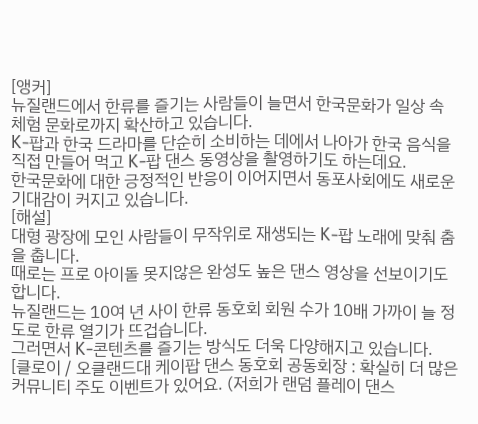[앵커]
뉴질랜드에서 한류를 즐기는 사람들이 늘면서 한국문화가 일상 속 체험 문화로까지 확산하고 있습니다.
K-팝과 한국 드라마를 단순히 소비하는 데에서 나아가 한국 음식을 직접 만들어 먹고 K-팝 댄스 동영상을 촬영하기도 하는데요.
한국문화에 대한 긍정적인 반응이 이어지면서 동포사회에도 새로운 기대감이 커지고 있습니다.
[해설]
대형 광장에 모인 사람들이 무작위로 재생되는 K-팝 노래에 맞춰 춤을 춥니다.
때로는 프로 아이돌 못지않은 완성도 높은 댄스 영상을 선보이기도 합니다.
뉴질랜드는 10여 년 사이 한류 동호회 회원 수가 10배 가까이 늘 정도로 한류 열기가 뜨겁습니다.
그러면서 K-콘텐츠를 즐기는 방식도 더욱 다양해지고 있습니다.
[클로이 / 오클랜드대 케이팝 댄스 동호회 공동회장 : 확실히 더 많은 커뮤니티 주도 이벤트가 있어요. (저희가 랜덤 플레이 댄스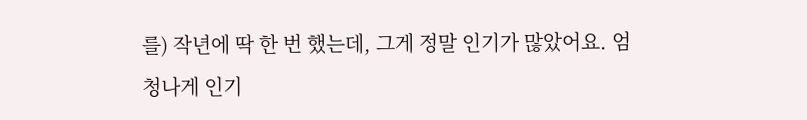를) 작년에 딱 한 번 했는데, 그게 정말 인기가 많았어요. 엄청나게 인기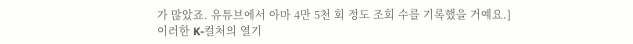가 많았죠. 유튜브에서 아마 4만 5천 회 정도 조회 수를 기록했을 거예요.]
이러한 K-컬처의 열기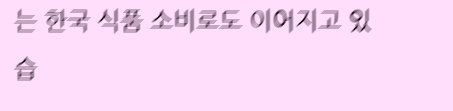는 한국 식품 소비로도 이어지고 있습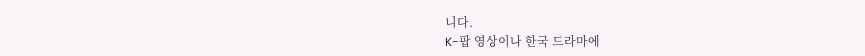니다.
K-팝 영상이나 한국 드라마에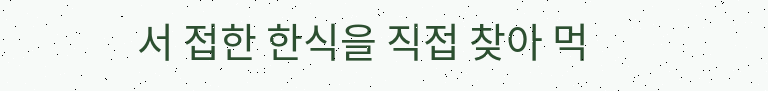서 접한 한식을 직접 찾아 먹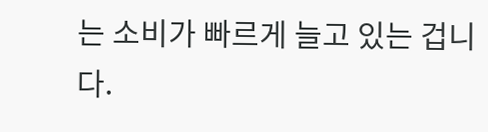는 소비가 빠르게 늘고 있는 겁니다.